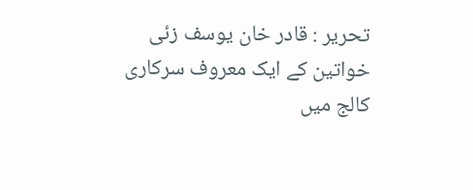تحریر : قادر خان یوسف زئی خواتین کے ایک معروف سرکاری کالج میں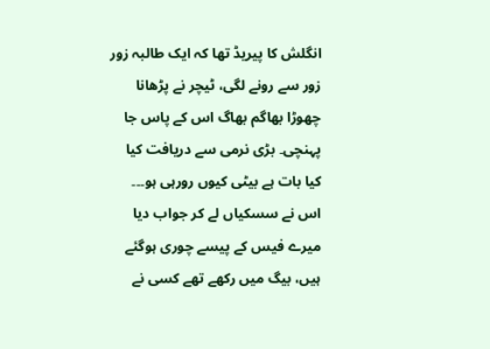انگلش کا پیریڈ تھا کہ ایک طالبہ زور زور سے رونے لگی، ٹیچر نے پڑھانا چھوڑا بھاگم بھاگ اس کے پاس جا پہنچی۔ بڑی نرمی سے دریافت کیا کیا بات ہے بیٹی کیوں رورہی ہو۔۔۔ اس نے سسکیاں لے کر جواب دیا میرے فیس کے پیسے چوری ہوگئے ہیں، بیگ میں رکھے تھے کسی نے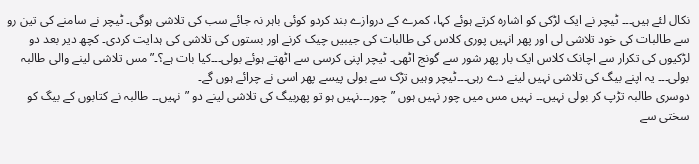نکال لئے ہیں۔۔۔ ٹیچر نے ایک لڑکی کو اشارہ کرتے ہوئے کہا، کمرے کے دروازے بند کردو کوئی باہر نہ جائے سب کی تلاشی ہوگی۔ ٹیچر نے سامنے کی تین رو سے طالبات کی خود تلاشی لی اور پھر انہیں پوری کلاس کی طالبات کی جیبیں چیک کرنے اور بستوں کی تلاشی کی ہدایت کردی۔ کچھ دیر بعد دو لڑکیوں کی تکرار سے اچانک کلاس ایک بار پھر شور سے گونج اٹھی۔ ٹیچر اپنی کرسی سے اٹھتے ہوئے بولی۔۔۔کیا بات ہے؟۔”مس تلاشی لینے والی طالبہ بولی۔۔۔ یہ اپنے بیگ کی تلاشی نہیں لینے دے رہی۔۔۔ٹیچر وہیں تڑک سے بولی پیسے پھر اسی نے چرائے ہوں گے۔
دوسری طالبہ تڑپ کر بولی نہیں۔۔ نہیں مس میں چور نہیں ہوں ”چور۔۔۔نہیں ہو تو پھربیگ کی تلاشی لینے دو ”نہیں۔۔ طالبہ نے کتابوں کے بیگ کو سختی سے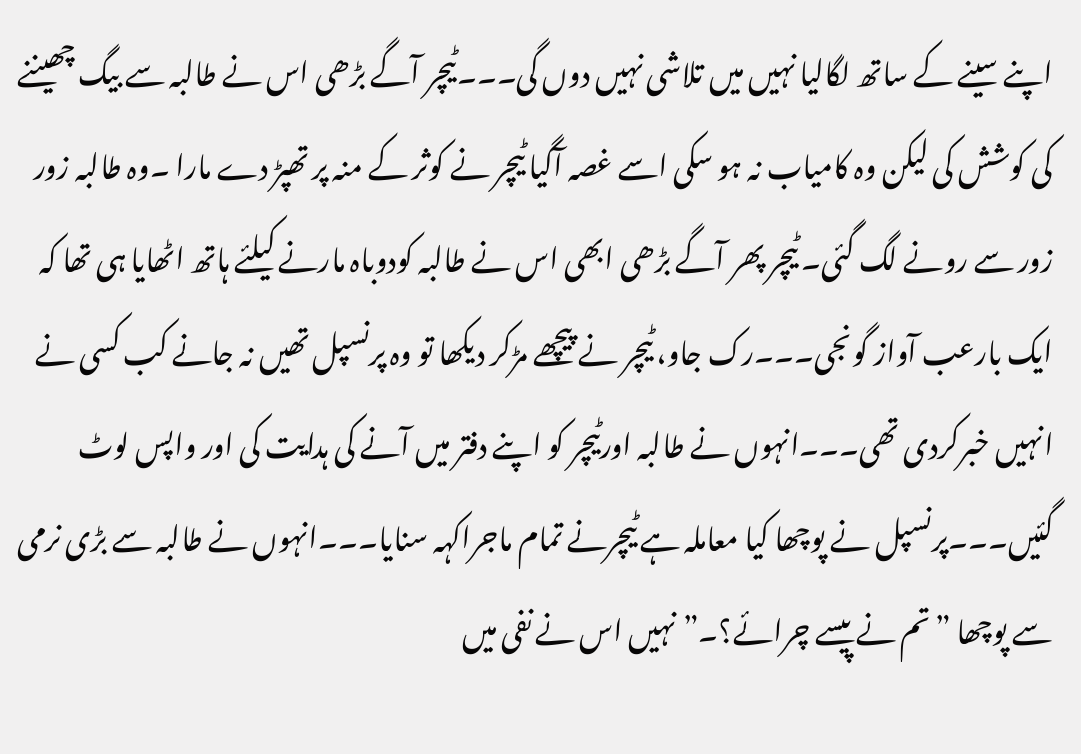اپنے سینے کے ساتھ لگالیا نہیں میں تلاشی نہیں دوں گی۔۔۔ٹیچر آگے بڑھی اس نے طالبہ سے بیگ چھیننے کی کوشش کی لیکن وہ کامیاب نہ ہو سکی اسے غصہ آگیا ٹیچر نے کوثر کے منہ پر تھپڑ دے مارا ۔وہ طالبہ زور زور سے رونے لگ گئی۔ ٹیچر پھر آگے بڑھی ابھی اس نے طالبہ کودوباہ مارنے کیلئے ہاتھ اٹھایا ہی تھا کہ ایک بارعب آواز گونجی۔۔۔رک جاو، ٹیچر نے پیچھے مڑکر دیکھا تو وہ پرنسپل تھیں نہ جانے کب کسی نے انہیں خبرکردی تھی۔۔۔انہوں نے طالبہ اورٹیچر کو اپنے دفتر میں آنے کی ہدایت کی اور واپس لوٹ گئیں۔۔۔پرنسپل نے پوچھا کیا معاملہ ہے ٹیچرنے تمام ماجراکہہ سنایا۔۔۔انہوں نے طالبہ سے بڑی نرمی سے پوچھا ”تم نے پیسے چرائے؟۔”نہیں اس نے نفی میں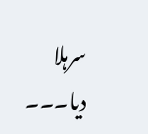سرہلا دیا۔۔۔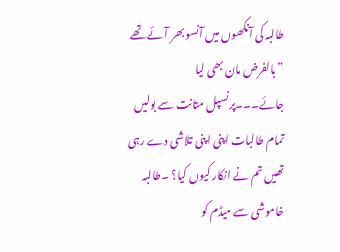طالبہ کی آنکھوں میں آنسو بھر آئے تھے ”بالفرض مان بھی لیا جائے۔۔۔پرنسپل متانت سے بولیں تمام طالبات اپنی اپنی تلاشی دے رہی تھیں تم نے انکار کیوں کیا؟ ۔طالبہ خاموشی سے میڈم کو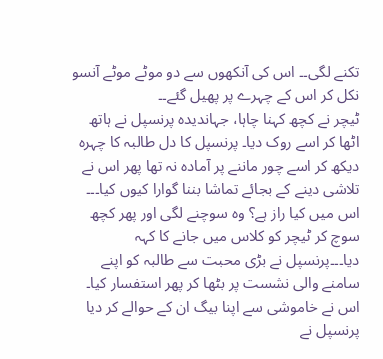تکنے لگی۔۔ اس کی آنکھوں سے دو موٹے موٹے آنسو نکل کر اس کے چہرے پر پھیل گئے۔۔
ٹیچر نے کچھ کہنا چاہا، جہاندیدہ پرنسپل نے ہاتھ اٹھا کر اسے روک دیا۔ پرنسپل کا دل طالبہ کا چہرہ دیکھ کر اسے چور ماننے پر آمادہ نہ تھا پھر اس نے تلاشی دینے کے بجائے تماشا بننا گوارا کیوں کیا۔۔۔ اس میں کیا راز ہے؟ وہ سوچنے لگی اور پھر کچھ سوچ کر ٹیچر کو کلاس میں جانے کا کہہ دیا۔۔۔پرنسپل نے بڑی محبت سے طالبہ کو اپنے سامنے والی نشست پر بٹھا کر پھر استفسار کیا۔ اس نے خاموشی سے اپنا بیگ ان کے حوالے کر دیا پرنسپل نے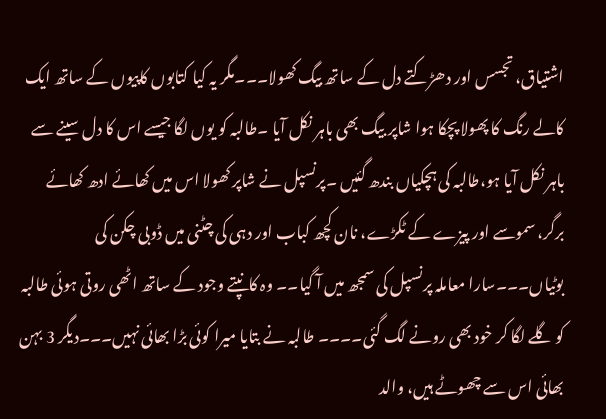اشتیاق، تجسس اور دھڑکتے دل کے ساتھ بیگ کھولا۔۔۔مگر یہ کیا کتابوں کاپیوں کے ساتھ ایک کالے رنگ کا پھولا پچکا ہوا شاپر بیگ بھی باہر نکل آیا ۔طالبہ کو یوں لگا جیسے اس کا دل سینے سے باہر نکل آیا ہو،طالبہ کی ہچکیاں بندھ گئیں ۔پرنسپل نے شاپر کھولا اس میں کھائے ادھ کھائے برگر، سموسے اور پیزے کے ٹکڑے، نان کچھ کباب اور دہی کی چٹنی میں ڈوبی چکن کی بوٹیاں۔۔۔سارا معاملہ پرنسپل کی سمجھ میں آ گیا۔۔ وہ کانپتے وجود کے ساتھ اٹھی روتی ہوئی طالبہ کو گلے لگا کر خود بھی رونے لگ گئی۔۔۔۔ طالبہ نے بتایا میرا کوئی بڑا بھائی نہیں۔۔۔دیگر 3 بہن بھائی اس سے چھوٹے ہیں، والد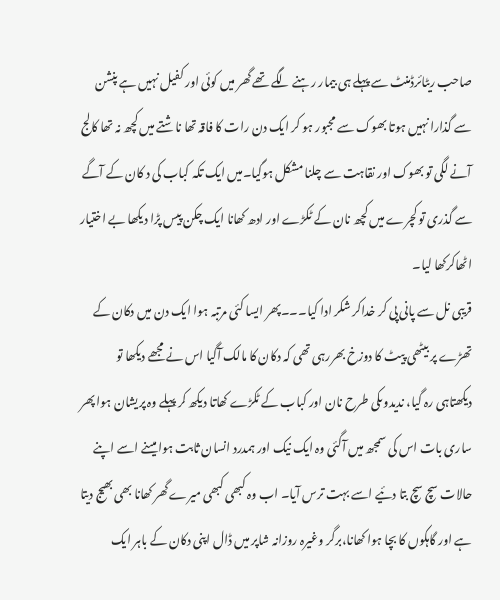صاحب ریٹائرڈمنٹ سے پہلے ہی بیمار رہنے لگے تھے گھر میں کوئی اور کفیل نہیں ہے پنشن سے گذارا نہیں ہوتا بھوک سے مجبور ہو کر ایک دن رات کا فاقہ تھا ناشتے میں کچھ نہ تھا کالج آنے لگی تو بھوک اور نقاہت سے چلنا مشکل ہوگیا۔میں ایک تکہ کباب کی د کان کے آگے سے گذری تو کچرے میں کچھ نان کے ٹکڑے اور ادھ کھانا ایک چکن پیس پڑا دیکھا بے اختیار اٹھاکرکھا لیا۔
قریبی نل سے پانی پی کر خداکر شکر ادا کیا۔۔۔پھر ایسا کئی مرتبہ ہوا ایک دن میں دکان کے تھڑے پر بیٹھی پیٹ کا دوزخ بھررہی تھی کہ دکان کا مالک آگیا اس نے مجھے دیکھا تو دیکھتاہی رہ گیا، ندیدوںکی طرح نان اور کباب کے ٹکڑے کھاتا دیکھ کر پہلے وہ پریشان ہوا پھر ساری بات اس کی سمجھ میں آگئی وہ ایک نیک اور ہمدرد انسان ثابت ہوا میںنے اسے اپنے حالات سچ سچ بتا دئیے اسے بہت ترس آیا۔ اب وہ کبھی کبھی میرے گھر کھانا بھی بھیج دیتا ہے اور گاہکوں کا بچا ہوا کھانا،برگر وغیرہ روزانہ شاپر میں ڈال اپنی دکان کے باہر ایک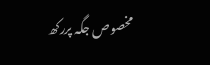مخصوص جگہ پررکھ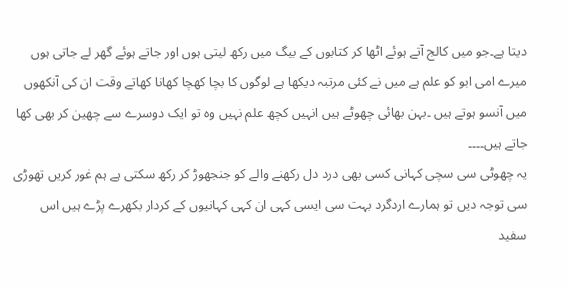دیتا ہے۔جو میں کالج آتے ہوئے اٹھا کر کتابوں کے بیگ میں رکھ لیتی ہوں اور جاتے ہوئے گھر لے جاتی ہوں میرے امی ابو کو علم ہے میں نے کئی مرتبہ دیکھا ہے لوگوں کا بچا کھچا کھانا کھاتے وقت ان کی آنکھوں میں آنسو ہوتے ہیں ۔بہن بھائی چھوٹے ہیں انہیں کچھ علم نہیں وہ تو ایک دوسرے سے چھین کر بھی کھا جاتے ہیں۔۔۔۔
یہ چھوٹی سی سچی کہانی کسی بھی درد دل رکھنے والے کو جنجھوڑ کر رکھ سکتی ہے ہم غور کریں تھوڑی سی توجہ دیں تو ہمارے اردگرد بہت سی ایسی کہی ان کہی کہانیوں کے کردار بکھرے پڑے ہیں اس سفید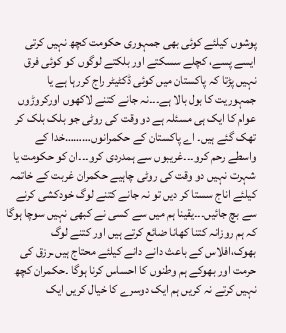پوشوں کیلئے کوئی بھی جمہوری حکومت کچھ نہیں کرتی ایسے پسے، کچلے سسکتے اور بلکتے لوگوں کو کوئی فرق نہیں پڑتا کہ پاکستان میں کوئی ڈکٹیٹر راج کررہا ہے یا جمہوریت کا بول بالا ہے۔۔۔نہ جانے کتنے لاکھوں اورکروڑوں عوام کا ایک ہی مسئلہ ہے دو وقت کی روٹی جو بلک بلک کر تھک گئے ہیں۔ اے پاکستان کے حکمرانوں………خدا کے واسطے رحم کرو۔۔۔غریبوں سے ہمدردی کرو۔۔۔ان کو حکومت یا شہرت نہیں دو وقت کی روٹی چاہیے حکمران غربت کے خاتمہ کیلئے اناج سستا کر دیں تو نہ جانے کتنے لوگ خودکشی کرنے سے بچ جائیں۔۔۔یقینا ہم میں سے کسی نے کبھی نہیں سوچا ہوگا کہ ہم روزانہ کتنا کھانا ضائع کرتے ہیں اور کتنے لوگ بھوک،افلاس کے باعث دانے دانے کیلئے محتاج ہیں ـرزق کی حرمت اور بھوکے ہم وطنوں کا احساس کرنا ہوگا ۔حکمران کچھ نہیں کرتے نہ کریں ہم ایک دوسرے کا خیال کریں ایک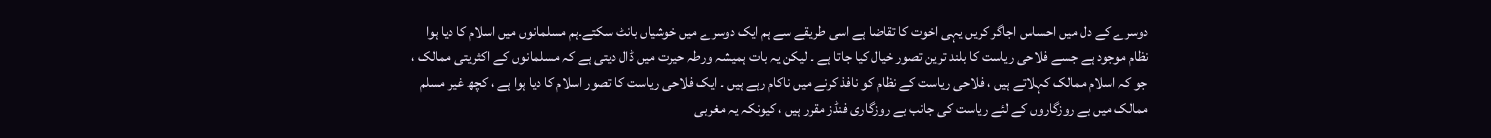دوسرے کے دل میں احساس اجاگر کریں یہی اخوت کا تقاضا ہے اسی طریقے سے ہم ایک دوسرے میں خوشیاں بانٹ سکتے۔ہم مسلمانوں میں اسلام کا دیا ہوا نظام موجود ہے جسے فلاحی ریاست کا بلند ترین تصور خیال کیا جاتا ہے ۔ لیکن یہ بات ہمیشہ ورطہ حیرت میں ڈال دیتی ہے کہ مسلمانوں کے اکثریتی ممالک ، جو کہ اسلام ممالک کہلاتے ہیں ، فلاحی ریاست کے نظام کو نافذ کرنے میں ناکام رہے ہیں ۔ ایک فلاحی ریاست کا تصور اسلام کا دیا ہوا ہے ، کچھ غیر مسلم ممالک میں بے روزگاروں کے لئے ریاست کی جانب بے روزگاری فنڈز مقرر ہیں ، کیونکہ یہ مغربی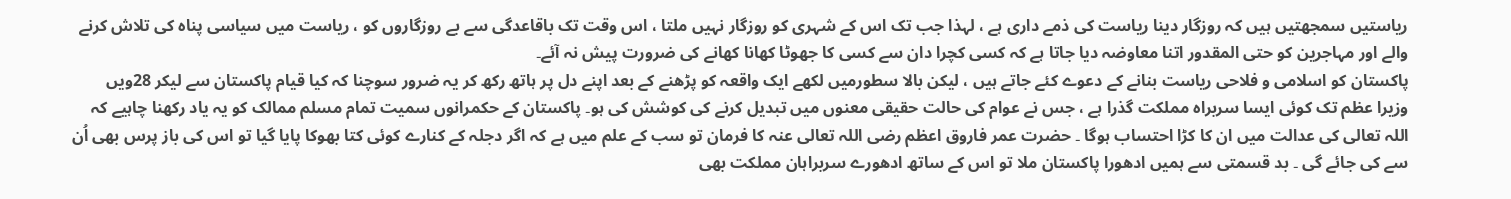ریاستیں سمجھتیں ہیں کہ روزگار دینا ریاست کی ذمے داری ہے ، لہذا جب تک اس کے شہری کو روزگار نہیں ملتا ، اس وقت تک باقاعدگی سے بے روزگاروں کو ، ریاست میں سیاسی پناہ کی تلاش کرنے والے اور مہاجرین کو حتی المقدور اتنا معاوضہ دیا جاتا ہے کہ کسی کچرا دان سے کسی کا جھوٹا کھانا کھانے کی ضرورت پیش نہ آئے۔
پاکستان کو اسلامی و فلاحی ریاست بنانے کے دعوے کئے جاتے ہیں ، لیکن بالا سطورمیں لکھے ایک واقعہ کو پڑھنے کے بعد اپنے دل پر ہاتھ رکھ کر یہ ضرور سوچنا کہ کیا قیام پاکستان سے لیکر 28ویں وزیرا عظم تک کوئی ایسا سربراہ مملکت گذرا ہے ، جس نے عوام کی حالت حقیقی معنوں میں تبدیل کرنے کی کوشش کی ہو۔ پاکستان کے حکمرانوں سمیت تمام مسلم ممالک کو یہ یاد رکھنا چاہیے کہ اللہ تعالی کی عدالت میں ان کا کڑا احتساب ہوگا ۔ حضرت عمر فاروق اعظم رضی اللہ تعالی عنہ کا فرمان تو سب کے علم میں ہے کہ اگر دجلہ کے کنارے کوئی کتا بھوکا پایا گیا تو اس کی باز پرس بھی اُن سے کی جائے گی ۔ بد قسمتی سے ہمیں ادھورا پاکستان ملا تو اس کے ساتھ ادھورے سربراہان مملکت بھی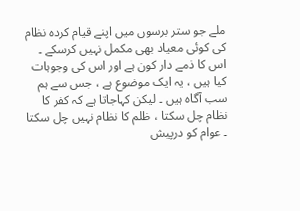ملے جو ستر برسوں میں اپنے قیام کردہ نظام کی کوئی معیاد بھی مکمل نہیں کرسکے ۔ اس کا ذمے دار کون ہے اور اس کی وجوہات کیا ہیں ، یہ ایک موضوع ہے ، جس سے ہم سب آگاہ ہیں ۔ لیکن کہاجاتا ہے کہ کفر کا نظام چل سکتا ، ظلم کا نظام نہیں چل سکتا ۔ عوام کو درپیش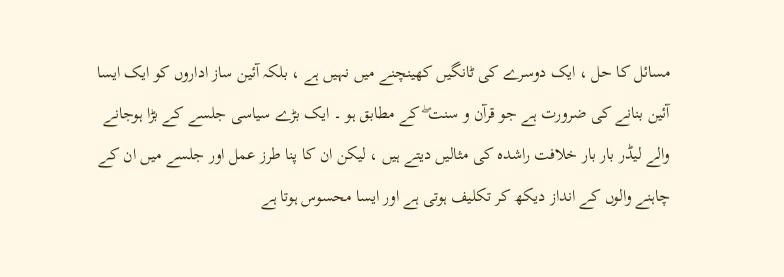مسائل کا حل ، ایک دوسرے کی ٹانگیں کھینچنے میں نہیں ہے ، بلکہ آئین ساز اداروں کو ایک ایسا آئین بنانے کی ضرورت ہے جو قرآن و سنت ۖ کے مطابق ہو ۔ ایک بڑے سیاسی جلسے کے بڑا ہوجانے والے لیڈر بار بار خلافت راشدہ کی مثالیں دیتے ہیں ، لیکن ان کا پنا طرز عمل اور جلسے میں ان کے چاہنے والوں کے انداز دیکھ کر تکلیف ہوتی ہے اور ایسا محسوس ہوتا ہے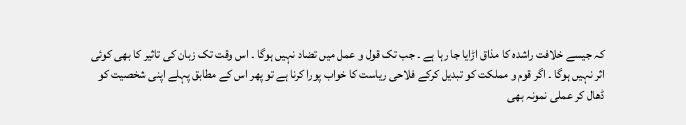کہ جیسے خلافت راشدہ کا مذاق اڑایا جا رہا ہے ۔ جب تک قول و عمل میں تضاد نہیں ہوگا ۔ اس وقت تک زبان کی تاثیر کا بھی کوئی اثر نہیں ہوگا ۔ اگر قوم و مملکت کو تبدیل کرکے فلاحی ریاست کا خواب پورا کرنا ہے تو پھر اس کے مطابق پہلے اپنی شخصیت کو ڈھال کر عملی نمونہ بھی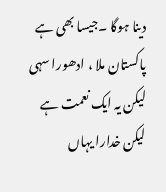دینا ہوگا ۔جیسا بھی ہے پاکستان ملا ، ادھورا سہی لیکن یہ ایک نعمت ہے لیکن خدارا یہاں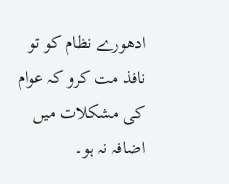ادھورے نظام کو تو نافذ مت کرو کہ عوام کی مشکلات میں اضافہ نہ ہو۔